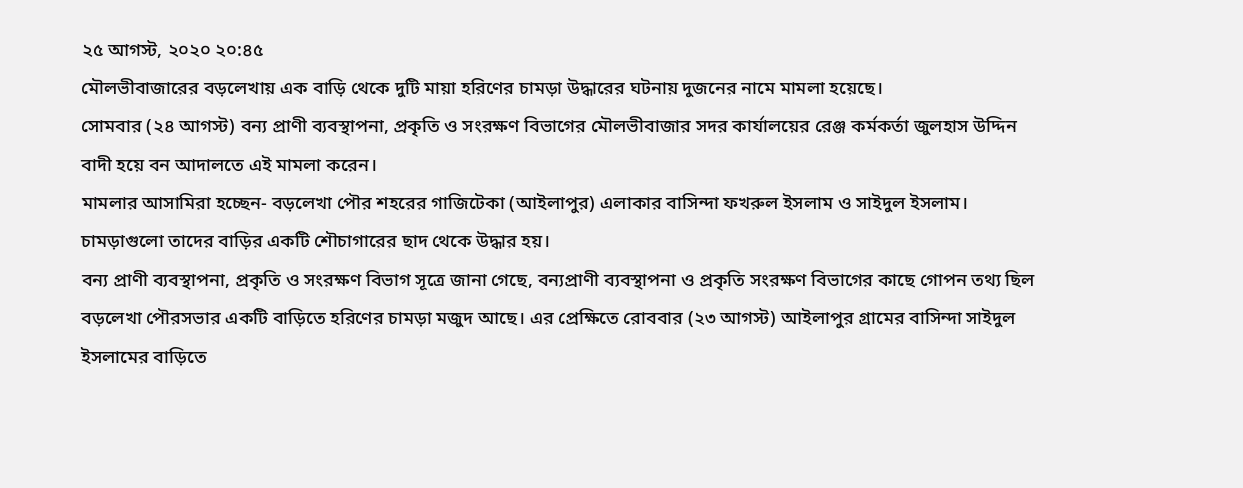২৫ আগস্ট, ২০২০ ২০:৪৫
মৌলভীবাজারের বড়লেখায় এক বাড়ি থেকে দুটি মায়া হরিণের চামড়া উদ্ধারের ঘটনায় দুজনের নামে মামলা হয়েছে।
সোমবার (২৪ আগস্ট) বন্য প্রাণী ব্যবস্থাপনা, প্রকৃতি ও সংরক্ষণ বিভাগের মৌলভীবাজার সদর কার্যালয়ের রেঞ্জ কর্মকর্তা জুলহাস উদ্দিন বাদী হয়ে বন আদালতে এই মামলা করেন।
মামলার আসামিরা হচ্ছেন- বড়লেখা পৌর শহরের গাজিটেকা (আইলাপুর) এলাকার বাসিন্দা ফখরুল ইসলাম ও সাইদুল ইসলাম। চামড়াগুলো তাদের বাড়ির একটি শৌচাগারের ছাদ থেকে উদ্ধার হয়।
বন্য প্রাণী ব্যবস্থাপনা, প্রকৃতি ও সংরক্ষণ বিভাগ সূত্রে জানা গেছে, বন্যপ্রাণী ব্যবস্থাপনা ও প্রকৃতি সংরক্ষণ বিভাগের কাছে গোপন তথ্য ছিল বড়লেখা পৌরসভার একটি বাড়িতে হরিণের চামড়া মজুদ আছে। এর প্রেক্ষিতে রোববার (২৩ আগস্ট) আইলাপুর গ্রামের বাসিন্দা সাইদুল ইসলামের বাড়িতে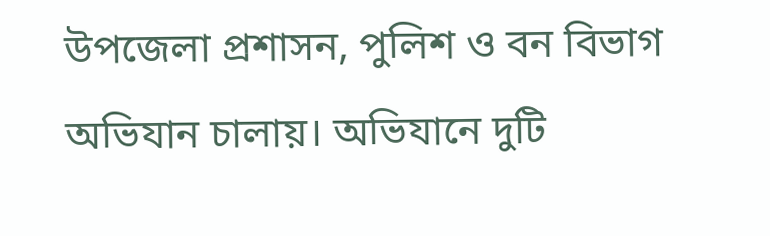উপজেলা প্রশাসন, পুলিশ ও বন বিভাগ অভিযান চালায়। অভিযানে দুটি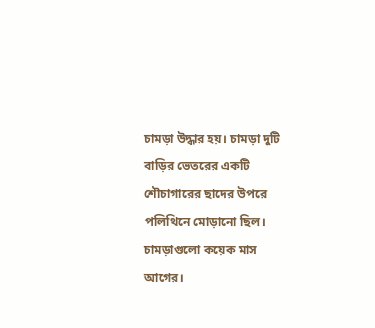চামড়া উদ্ধার হয়। চামড়া দুটি বাড়ির ভেতরের একটি শৌচাগারের ছাদের উপরে পলিথিনে মোড়ানো ছিল। চামড়াগুলো কয়েক মাস আগের।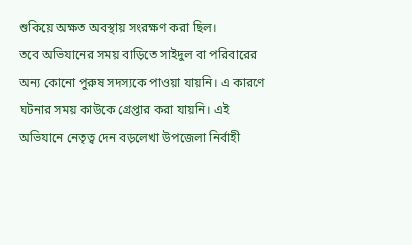শুকিয়ে অক্ষত অবস্থায় সংরক্ষণ করা ছিল।
তবে অভিযানের সময় বাড়িতে সাইদুল বা পরিবারের অন্য কোনো পুরুষ সদস্যকে পাওয়া যায়নি। এ কারণে ঘটনার সময় কাউকে গ্রেপ্তার করা যায়নি। এই অভিযানে নেতৃত্ব দেন বড়লেখা উপজেলা নির্বাহী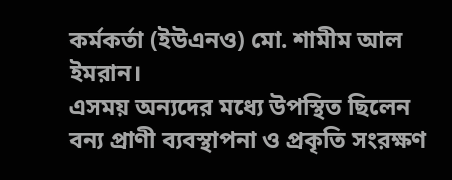কর্মকর্তা (ইউএনও) মো. শামীম আল ইমরান।
এসময় অন্যদের মধ্যে উপস্থিত ছিলেন বন্য প্রাণী ব্যবস্থাপনা ও প্রকৃতি সংরক্ষণ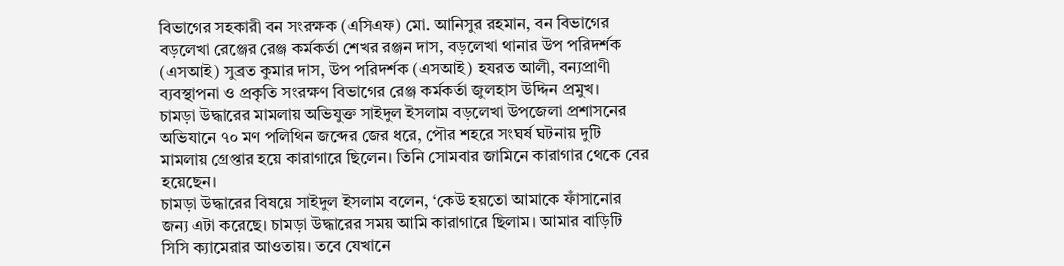বিভাগের সহকারী বন সংরক্ষক (এসিএফ) মো. আনিসুর রহমান, বন বিভাগের বড়লেখা রেঞ্জের রেঞ্জ কর্মকর্তা শেখর রঞ্জন দাস, বড়লেখা থানার উপ পরিদর্শক (এসআই) সুব্রত কুমার দাস, উপ পরিদর্শক (এসআই) হযরত আলী, বন্যপ্রাণী ব্যবস্থাপনা ও প্রকৃতি সংরক্ষণ বিভাগের রেঞ্জ কর্মকর্তা জুলহাস উদ্দিন প্রমুখ।
চামড়া উদ্ধারের মামলায় অভিযুক্ত সাইদুল ইসলাম বড়লেখা উপজেলা প্রশাসনের অভিযানে ৭০ মণ পলিথিন জব্দের জের ধরে, পৌর শহরে সংঘর্ষ ঘটনায় দুটি মামলায় গ্রেপ্তার হয়ে কারাগারে ছিলেন। তিনি সোমবার জামিনে কারাগার থেকে বের হয়েছেন।
চামড়া উদ্ধারের বিষয়ে সাইদুল ইসলাম বলেন, ‘কেউ হয়তো আমাকে ফাঁসানোর জন্য এটা করেছে। চামড়া উদ্ধারের সময় আমি কারাগারে ছিলাম। আমার বাড়িটি সিসি ক্যামেরার আওতায়। তবে যেখানে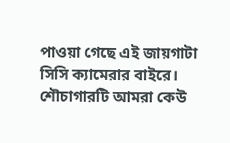পাওয়া গেছে এই জায়গাটা সিসি ক্যামেরার বাইরে। শৌচাগারটি আমরা কেউ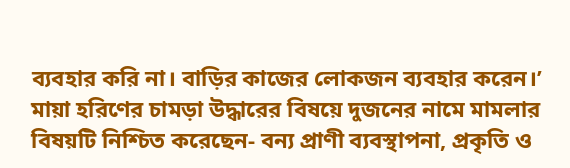ব্যবহার করি না। বাড়ির কাজের লোকজন ব্যবহার করেন।’
মায়া হরিণের চামড়া উদ্ধারের বিষয়ে দুজনের নামে মামলার বিষয়টি নিশ্চিত করেছেন- বন্য প্রাণী ব্যবস্থাপনা, প্রকৃতি ও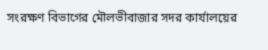সংরক্ষণ বিভাগের মৌলভীবাজার সদর কার্যালয়ের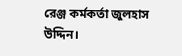রেঞ্জ কর্মকর্তা জুলহাস উদ্দিন।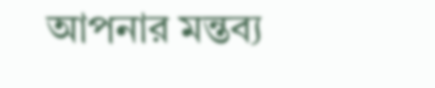আপনার মন্তব্য